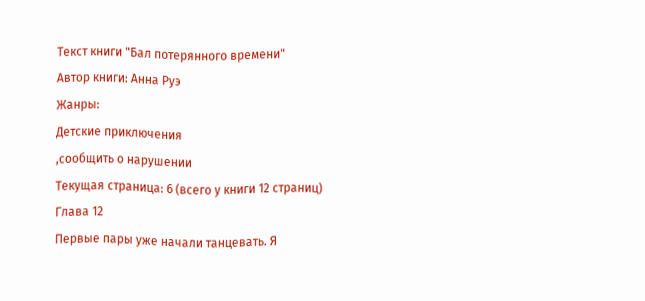Текст книги "Бал потерянного времени"
Автор книги: Анна Руэ
Жанры:
Детские приключения
,сообщить о нарушении
Текущая страница: 6 (всего у книги 12 страниц)
Глава 12
Первые пары уже начали танцевать. Я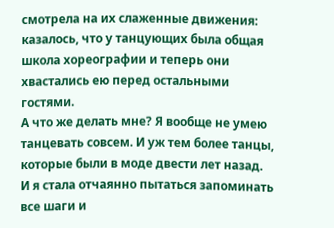смотрела на их слаженные движения: казалось, что у танцующих была общая школа хореографии и теперь они хвастались ею перед остальными гостями.
А что же делать мне? Я вообще не умею танцевать совсем. И уж тем более танцы, которые были в моде двести лет назад. И я стала отчаянно пытаться запоминать все шаги и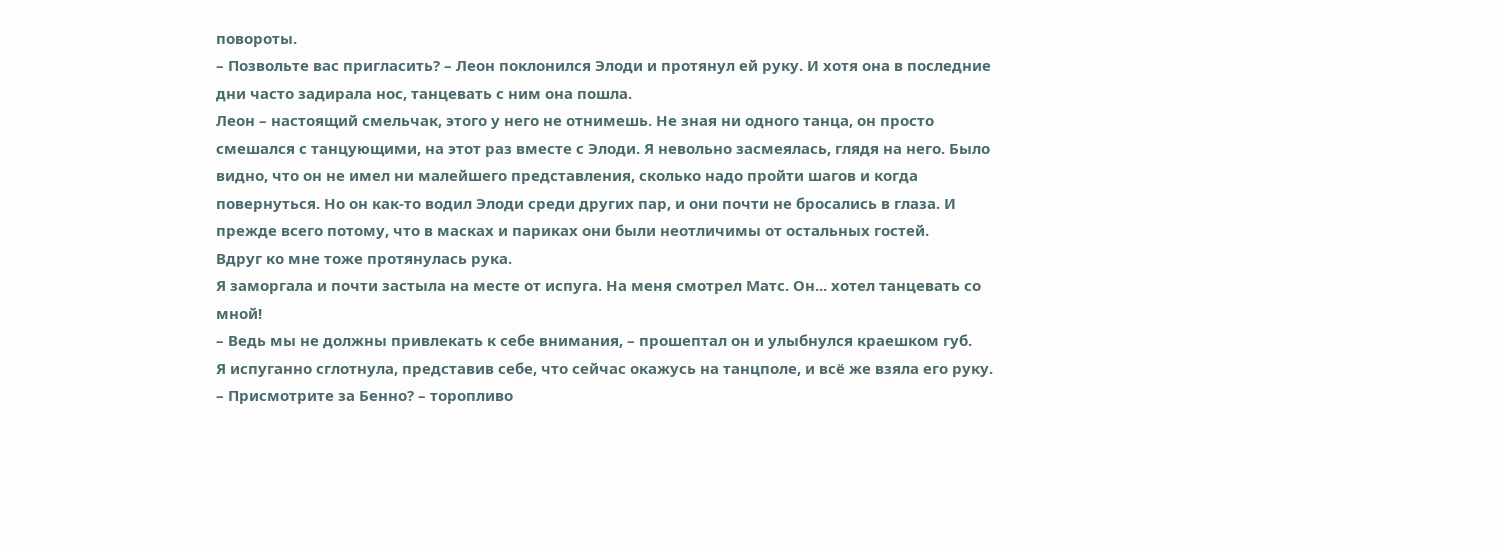повороты.
– Позвольте вас пригласить? – Леон поклонился Элоди и протянул ей руку. И хотя она в последние дни часто задирала нос, танцевать с ним она пошла.
Леон – настоящий смельчак, этого у него не отнимешь. Не зная ни одного танца, он просто смешался с танцующими, на этот раз вместе с Элоди. Я невольно засмеялась, глядя на него. Было видно, что он не имел ни малейшего представления, сколько надо пройти шагов и когда повернуться. Но он как-то водил Элоди среди других пар, и они почти не бросались в глаза. И прежде всего потому, что в масках и париках они были неотличимы от остальных гостей.
Вдруг ко мне тоже протянулась рука.
Я заморгала и почти застыла на месте от испуга. На меня смотрел Матс. Он... хотел танцевать со мной!
– Ведь мы не должны привлекать к себе внимания, – прошептал он и улыбнулся краешком губ.
Я испуганно сглотнула, представив себе, что сейчас окажусь на танцполе, и всё же взяла его руку.
– Присмотрите за Бенно? – торопливо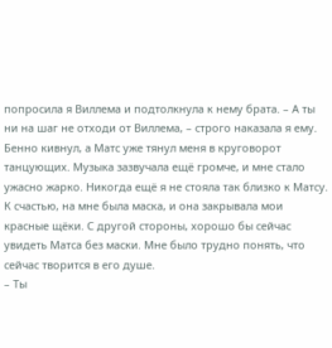попросила я Виллема и подтолкнула к нему брата. – А ты ни на шаг не отходи от Виллема, – строго наказала я ему.
Бенно кивнул, а Матс уже тянул меня в круговорот танцующих. Музыка зазвучала ещё громче, и мне стало ужасно жарко. Никогда ещё я не стояла так близко к Матсу.
К счастью, на мне была маска, и она закрывала мои красные щёки. С другой стороны, хорошо бы сейчас увидеть Матса без маски. Мне было трудно понять, что сейчас творится в его душе.
– Ты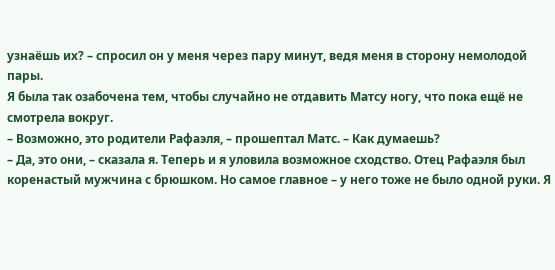узнаёшь их? – спросил он у меня через пару минут, ведя меня в сторону немолодой пары.
Я была так озабочена тем, чтобы случайно не отдавить Матсу ногу, что пока ещё не смотрела вокруг.
– Возможно, это родители Рафаэля, – прошептал Матс. – Как думаешь?
– Да, это они, – сказала я. Теперь и я уловила возможное сходство. Отец Рафаэля был коренастый мужчина с брюшком. Но самое главное – у него тоже не было одной руки. Я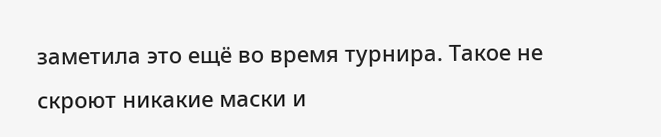заметила это ещё во время турнира. Такое не скроют никакие маски и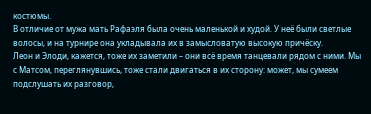костюмы.
В отличие от мужа мать Рафаэля была очень маленькой и худой. У неё были светлые волосы, и на турнире она укладывала их в замысловатую высокую причёску.
Леон и Элоди, кажется, тоже их заметили – они всё время танцевали рядом с ними. Мы с Матсом, переглянувшись, тоже стали двигаться в их сторону: может, мы сумеем подслушать их разговор,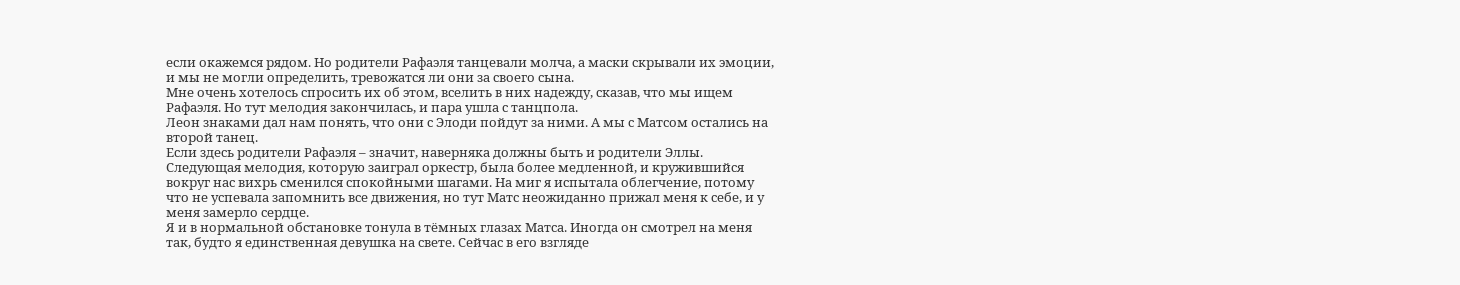если окажемся рядом. Но родители Рафаэля танцевали молча, а маски скрывали их эмоции, и мы не могли определить, тревожатся ли они за своего сына.
Мне очень хотелось спросить их об этом, вселить в них надежду, сказав, что мы ищем Рафаэля. Но тут мелодия закончилась, и пара ушла с танцпола.
Леон знаками дал нам понять, что они с Элоди пойдут за ними. А мы с Матсом остались на второй танец.
Если здесь родители Рафаэля – значит, наверняка должны быть и родители Эллы.
Следующая мелодия, которую заиграл оркестр, была более медленной, и кружившийся вокруг нас вихрь сменился спокойными шагами. На миг я испытала облегчение, потому что не успевала запомнить все движения, но тут Матс неожиданно прижал меня к себе, и у меня замерло сердце.
Я и в нормальной обстановке тонула в тёмных глазах Матса. Иногда он смотрел на меня так, будто я единственная девушка на свете. Сейчас в его взгляде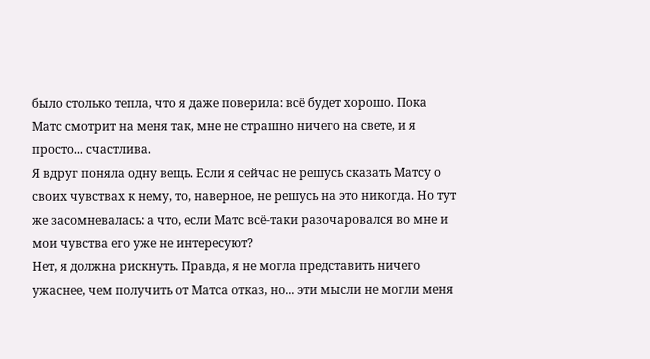было столько тепла, что я даже поверила: всё будет хорошо. Пока Матс смотрит на меня так, мне не страшно ничего на свете, и я просто... счастлива.
Я вдруг поняла одну вещь. Если я сейчас не решусь сказать Матсу о своих чувствах к нему, то, наверное, не решусь на это никогда. Но тут же засомневалась: а что, если Матс всё-таки разочаровался во мне и мои чувства его уже не интересуют?
Нет, я должна рискнуть. Правда, я не могла представить ничего ужаснее, чем получить от Матса отказ, но... эти мысли не могли меня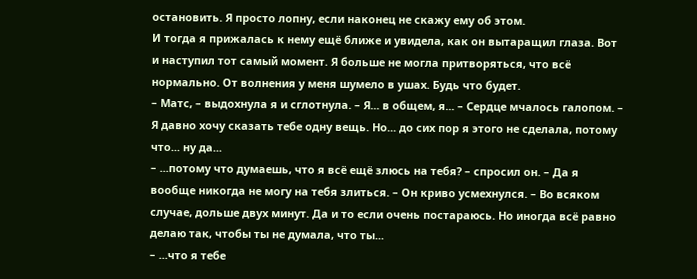остановить. Я просто лопну, если наконец не скажу ему об этом.
И тогда я прижалась к нему ещё ближе и увидела, как он вытаращил глаза. Вот и наступил тот самый момент. Я больше не могла притворяться, что всё нормально. От волнения у меня шумело в ушах. Будь что будет.
– Матс, – выдохнула я и сглотнула. – Я... в общем, я... – Сердце мчалось галопом. – Я давно хочу сказать тебе одну вещь. Но... до сих пор я этого не сделала, потому что... ну да...
– ...потому что думаешь, что я всё ещё злюсь на тебя? – спросил он. – Да я вообще никогда не могу на тебя злиться. – Он криво усмехнулся. – Во всяком случае, дольше двух минут. Да и то если очень постараюсь. Но иногда всё равно делаю так, чтобы ты не думала, что ты...
– ...что я тебе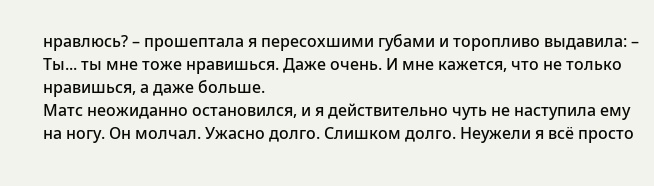нравлюсь? – прошептала я пересохшими губами и торопливо выдавила: – Ты... ты мне тоже нравишься. Даже очень. И мне кажется, что не только нравишься, а даже больше.
Матс неожиданно остановился, и я действительно чуть не наступила ему на ногу. Он молчал. Ужасно долго. Слишком долго. Неужели я всё просто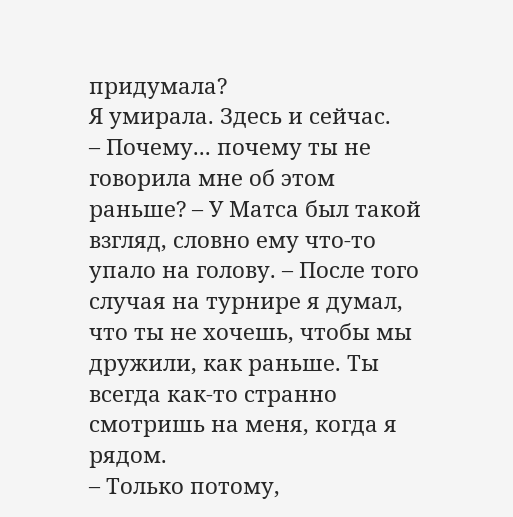придумала?
Я умирала. Здесь и сейчас.
– Почему... почему ты не говорила мне об этом раньше? – У Матса был такой взгляд, словно ему что-то упало на голову. – После того случая на турнире я думал, что ты не хочешь, чтобы мы дружили, как раньше. Ты всегда как-то странно смотришь на меня, когда я рядом.
– Только потому,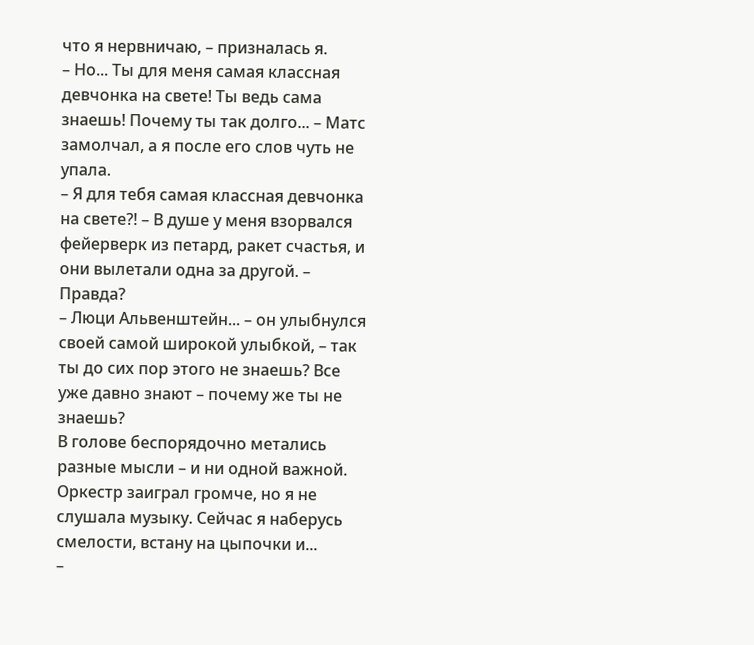что я нервничаю, – призналась я.
– Но... Ты для меня самая классная девчонка на свете! Ты ведь сама знаешь! Почему ты так долго... – Матс замолчал, а я после его слов чуть не упала.
– Я для тебя самая классная девчонка на свете?! – В душе у меня взорвался фейерверк из петард, ракет счастья, и они вылетали одна за другой. – Правда?
– Люци Альвенштейн... – он улыбнулся своей самой широкой улыбкой, – так ты до сих пор этого не знаешь? Все уже давно знают – почему же ты не знаешь?
В голове беспорядочно метались разные мысли – и ни одной важной. Оркестр заиграл громче, но я не слушала музыку. Сейчас я наберусь смелости, встану на цыпочки и...
–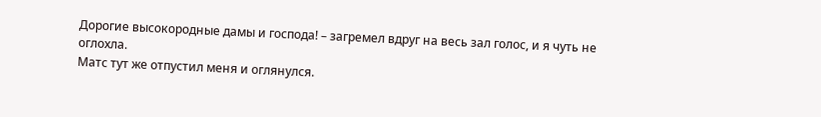Дорогие высокородные дамы и господа! – загремел вдруг на весь зал голос, и я чуть не оглохла.
Матс тут же отпустил меня и оглянулся.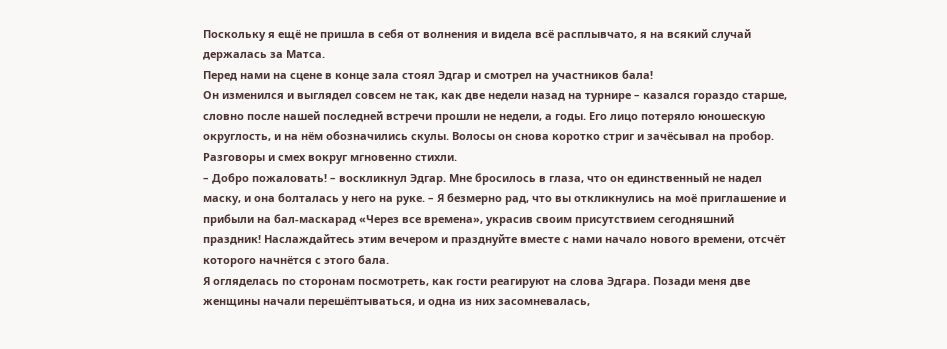Поскольку я ещё не пришла в себя от волнения и видела всё расплывчато, я на всякий случай держалась за Матса.
Перед нами на сцене в конце зала стоял Эдгар и смотрел на участников бала!
Он изменился и выглядел совсем не так, как две недели назад на турнире – казался гораздо старше, словно после нашей последней встречи прошли не недели, а годы. Его лицо потеряло юношескую округлость, и на нём обозначились скулы. Волосы он снова коротко стриг и зачёсывал на пробор.
Разговоры и смех вокруг мгновенно стихли.
– Добро пожаловать! – воскликнул Эдгар. Мне бросилось в глаза, что он единственный не надел маску, и она болталась у него на руке. – Я безмерно рад, что вы откликнулись на моё приглашение и прибыли на бал-маскарад «Через все времена», украсив своим присутствием сегодняшний праздник! Наслаждайтесь этим вечером и празднуйте вместе с нами начало нового времени, отсчёт которого начнётся с этого бала.
Я огляделась по сторонам посмотреть, как гости реагируют на слова Эдгара. Позади меня две женщины начали перешёптываться, и одна из них засомневалась,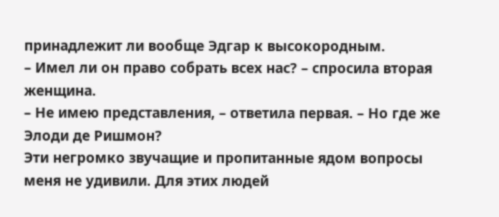принадлежит ли вообще Эдгар к высокородным.
– Имел ли он право собрать всех нас? – спросила вторая женщина.
– Не имею представления, – ответила первая. – Но где же Элоди де Ришмон?
Эти негромко звучащие и пропитанные ядом вопросы меня не удивили. Для этих людей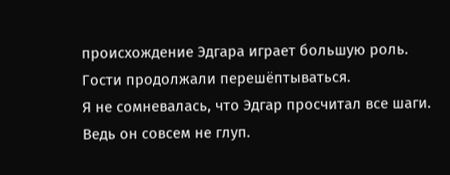происхождение Эдгара играет большую роль. Гости продолжали перешёптываться.
Я не сомневалась, что Эдгар просчитал все шаги. Ведь он совсем не глуп.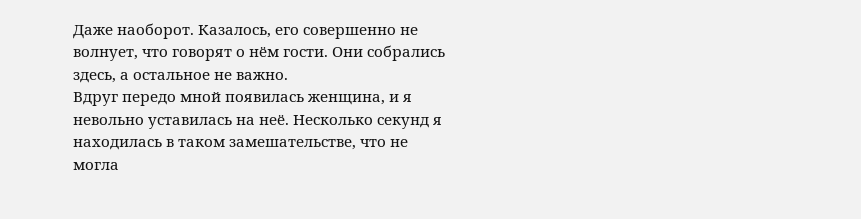Даже наоборот. Казалось, его совершенно не волнует, что говорят о нём гости. Они собрались здесь, а остальное не важно.
Вдруг передо мной появилась женщина, и я невольно уставилась на неё. Несколько секунд я находилась в таком замешательстве, что не могла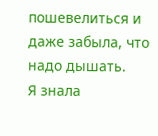пошевелиться и даже забыла, что надо дышать.
Я знала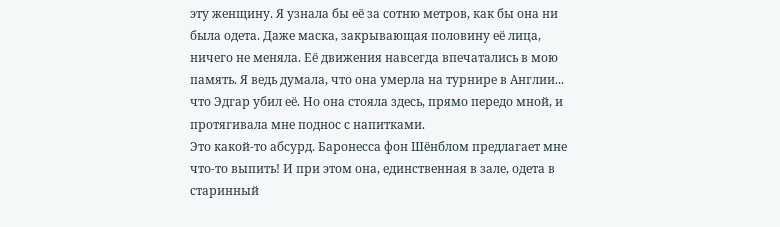эту женщину. Я узнала бы её за сотню метров, как бы она ни была одета. Даже маска, закрывающая половину её лица, ничего не меняла. Её движения навсегда впечатались в мою память. Я ведь думала, что она умерла на турнире в Англии... что Эдгар убил её. Но она стояла здесь, прямо передо мной, и протягивала мне поднос с напитками.
Это какой-то абсурд. Баронесса фон Шёнблом предлагает мне что-то выпить! И при этом она, единственная в зале, одета в старинный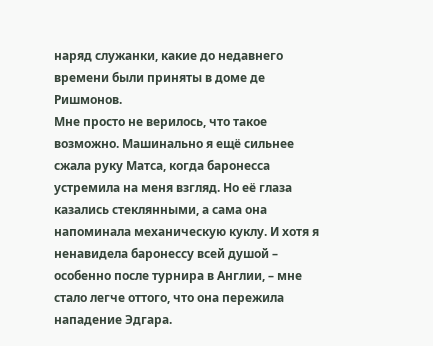наряд служанки, какие до недавнего времени были приняты в доме де Ришмонов.
Мне просто не верилось, что такое возможно. Машинально я ещё сильнее сжала руку Матса, когда баронесса устремила на меня взгляд. Но её глаза казались стеклянными, а сама она напоминала механическую куклу. И хотя я ненавидела баронессу всей душой – особенно после турнира в Англии, – мне стало легче оттого, что она пережила нападение Эдгара.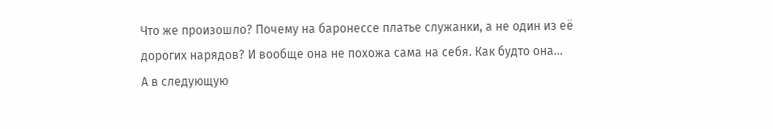Что же произошло? Почему на баронессе платье служанки, а не один из её дорогих нарядов? И вообще она не похожа сама на себя. Как будто она...
А в следующую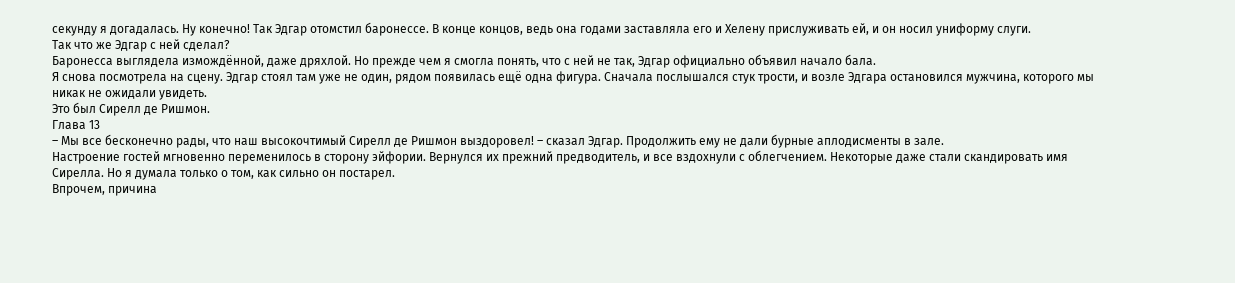секунду я догадалась. Ну конечно! Так Эдгар отомстил баронессе. В конце концов, ведь она годами заставляла его и Хелену прислуживать ей, и он носил униформу слуги.
Так что же Эдгар с ней сделал?
Баронесса выглядела измождённой, даже дряхлой. Но прежде чем я смогла понять, что с ней не так, Эдгар официально объявил начало бала.
Я снова посмотрела на сцену. Эдгар стоял там уже не один, рядом появилась ещё одна фигура. Сначала послышался стук трости, и возле Эдгара остановился мужчина, которого мы никак не ожидали увидеть.
Это был Сирелл де Ришмон.
Глава 13
– Мы все бесконечно рады, что наш высокочтимый Сирелл де Ришмон выздоровел! – сказал Эдгар. Продолжить ему не дали бурные аплодисменты в зале.
Настроение гостей мгновенно переменилось в сторону эйфории. Вернулся их прежний предводитель, и все вздохнули с облегчением. Некоторые даже стали скандировать имя Сирелла. Но я думала только о том, как сильно он постарел.
Впрочем, причина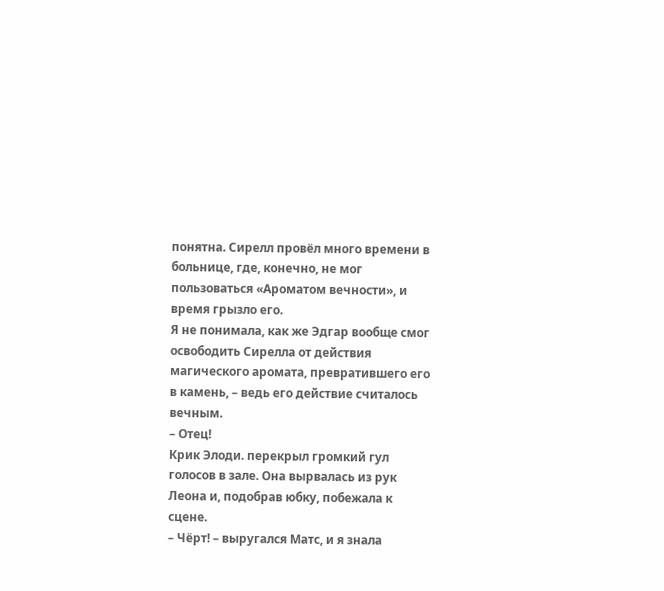понятна. Сирелл провёл много времени в больнице, где, конечно, не мог пользоваться «Ароматом вечности», и время грызло его.
Я не понимала, как же Эдгар вообще смог освободить Сирелла от действия магического аромата, превратившего его в камень, – ведь его действие считалось вечным.
– Отец!
Крик Элоди. перекрыл громкий гул голосов в зале. Она вырвалась из рук Леона и, подобрав юбку, побежала к сцене.
– Чёрт! – выругался Матс, и я знала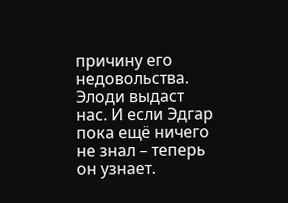причину его недовольства.
Элоди выдаст нас. И если Эдгар пока ещё ничего не знал – теперь он узнает.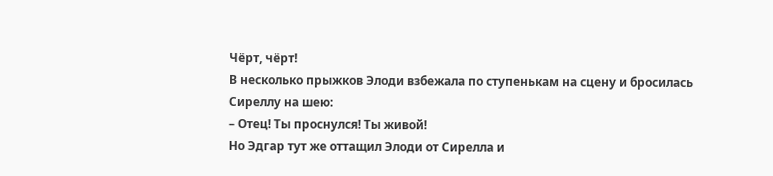Чёрт, чёрт!
В несколько прыжков Элоди взбежала по ступенькам на сцену и бросилась Сиреллу на шею:
– Отец! Ты проснулся! Ты живой!
Но Эдгар тут же оттащил Элоди от Сирелла и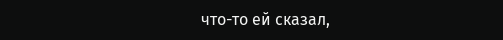что-то ей сказал,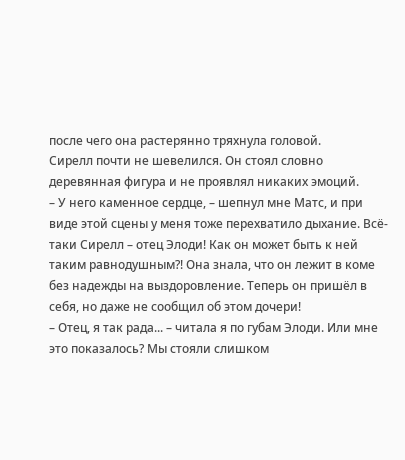после чего она растерянно тряхнула головой.
Сирелл почти не шевелился. Он стоял словно деревянная фигура и не проявлял никаких эмоций.
– У него каменное сердце, – шепнул мне Матс, и при виде этой сцены у меня тоже перехватило дыхание. Всё-таки Сирелл – отец Элоди! Как он может быть к ней таким равнодушным?! Она знала, что он лежит в коме без надежды на выздоровление. Теперь он пришёл в себя, но даже не сообщил об этом дочери!
– Отец, я так рада... – читала я по губам Элоди. Или мне это показалось? Мы стояли слишком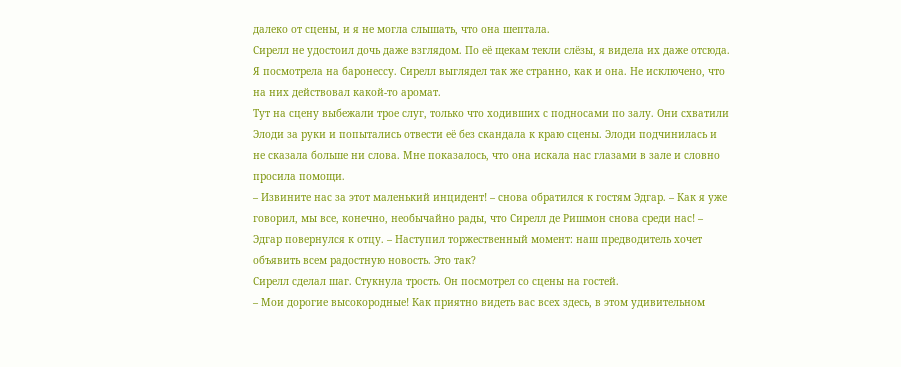далеко от сцены, и я не могла слышать, что она шептала.
Сирелл не удостоил дочь даже взглядом. По её щекам текли слёзы, я видела их даже отсюда.
Я посмотрела на баронессу. Сирелл выглядел так же странно, как и она. Не исключено, что на них действовал какой-то аромат.
Тут на сцену выбежали трое слуг, только что ходивших с подносами по залу. Они схватили Элоди за руки и попытались отвести её без скандала к краю сцены. Элоди подчинилась и не сказала больше ни слова. Мне показалось, что она искала нас глазами в зале и словно просила помощи.
– Извините нас за этот маленький инцидент! – снова обратился к гостям Эдгар. – Как я уже говорил, мы все, конечно, необычайно рады, что Сирелл де Ришмон снова среди нас! – Эдгар повернулся к отцу. – Наступил торжественный момент: наш предводитель хочет объявить всем радостную новость. Это так?
Сирелл сделал шаг. Стукнула трость. Он посмотрел со сцены на гостей.
– Мои дорогие высокородные! Как приятно видеть вас всех здесь, в этом удивительном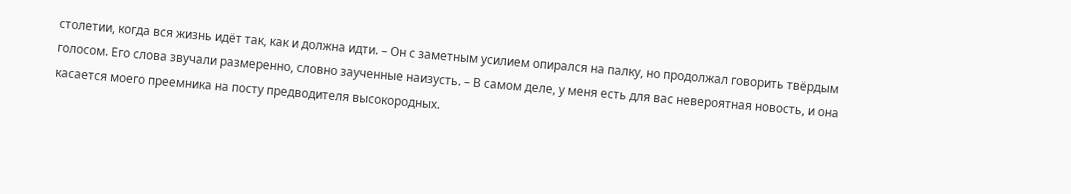столетии, когда вся жизнь идёт так, как и должна идти. – Он с заметным усилием опирался на палку, но продолжал говорить твёрдым голосом. Его слова звучали размеренно, словно заученные наизусть. – В самом деле, у меня есть для вас невероятная новость, и она касается моего преемника на посту предводителя высокородных.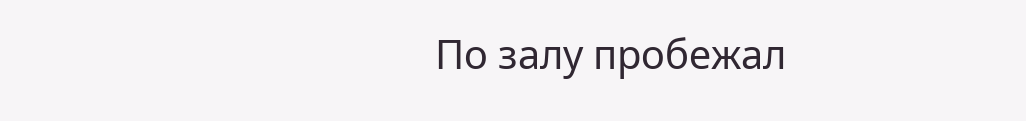По залу пробежал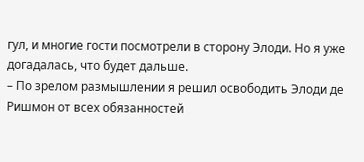гул, и многие гости посмотрели в сторону Элоди. Но я уже догадалась, что будет дальше.
– По зрелом размышлении я решил освободить Элоди де Ришмон от всех обязанностей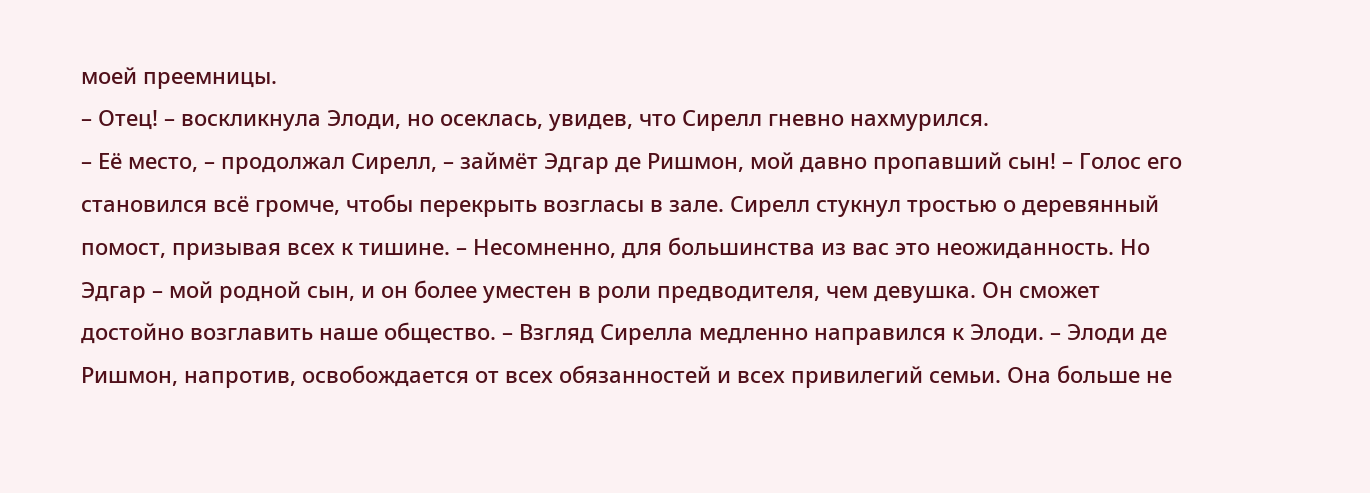моей преемницы.
– Отец! – воскликнула Элоди, но осеклась, увидев, что Сирелл гневно нахмурился.
– Её место, – продолжал Сирелл, – займёт Эдгар де Ришмон, мой давно пропавший сын! – Голос его становился всё громче, чтобы перекрыть возгласы в зале. Сирелл стукнул тростью о деревянный помост, призывая всех к тишине. – Несомненно, для большинства из вас это неожиданность. Но Эдгар – мой родной сын, и он более уместен в роли предводителя, чем девушка. Он сможет достойно возглавить наше общество. – Взгляд Сирелла медленно направился к Элоди. – Элоди де Ришмон, напротив, освобождается от всех обязанностей и всех привилегий семьи. Она больше не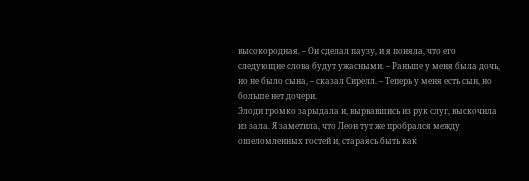высокородная. – Он сделал паузу, и я поняла, что его следующие слова будут ужасными. – Раньше у меня была дочь, но не было сына, – сказал Сирелл. – Теперь у меня есть сын, но больше нет дочери.
Элоди громко зарыдала и, вырвавшись из рук слуг, выскочила из зала. Я заметила, что Леон тут же пробрался между ошеломленных гостей и, стараясь быть как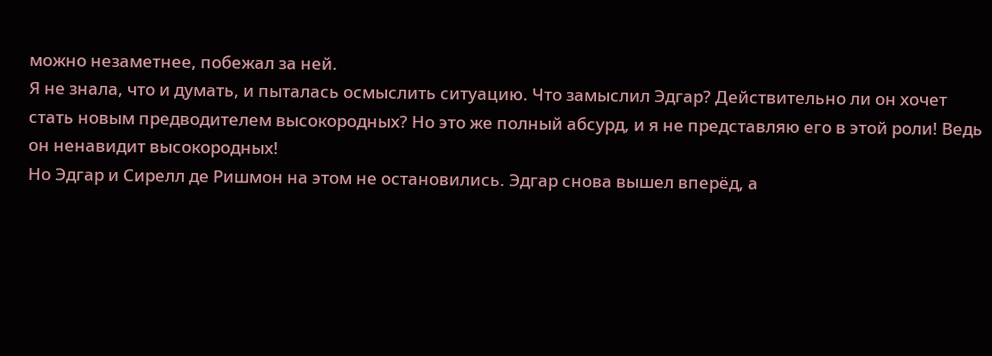можно незаметнее, побежал за ней.
Я не знала, что и думать, и пыталась осмыслить ситуацию. Что замыслил Эдгар? Действительно ли он хочет стать новым предводителем высокородных? Но это же полный абсурд, и я не представляю его в этой роли! Ведь он ненавидит высокородных!
Но Эдгар и Сирелл де Ришмон на этом не остановились. Эдгар снова вышел вперёд, а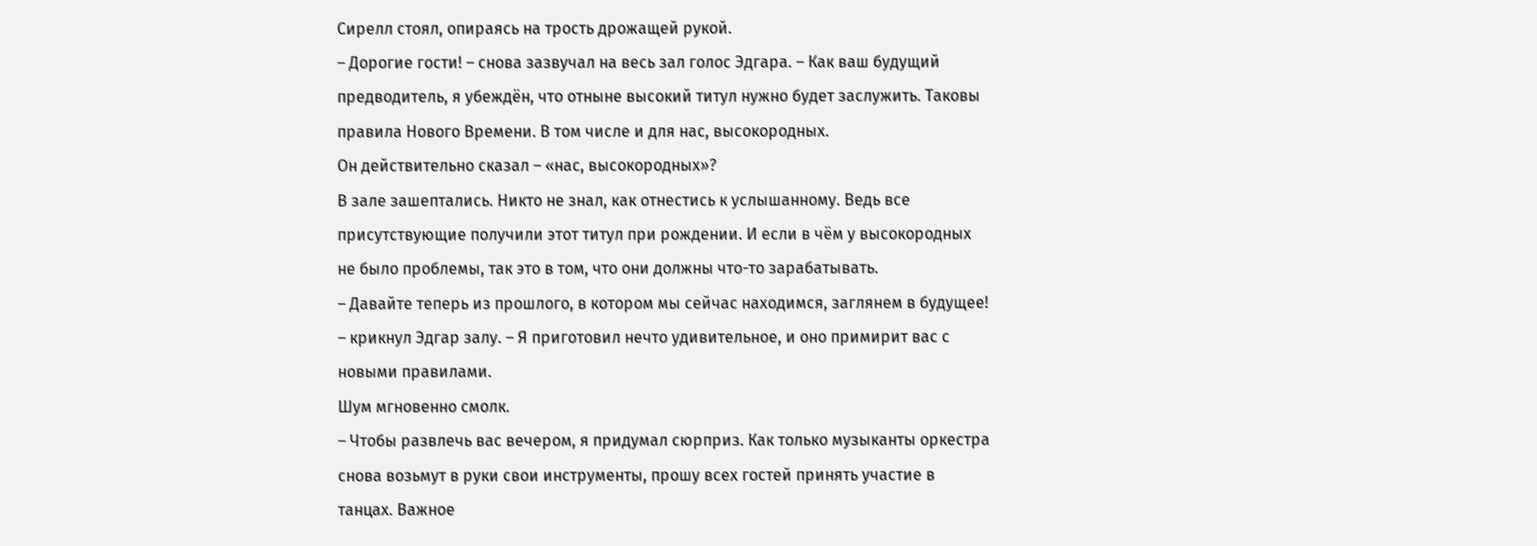Сирелл стоял, опираясь на трость дрожащей рукой.
– Дорогие гости! – снова зазвучал на весь зал голос Эдгара. – Как ваш будущий предводитель, я убеждён, что отныне высокий титул нужно будет заслужить. Таковы правила Нового Времени. В том числе и для нас, высокородных.
Он действительно сказал – «нас, высокородных»?
В зале зашептались. Никто не знал, как отнестись к услышанному. Ведь все присутствующие получили этот титул при рождении. И если в чём у высокородных не было проблемы, так это в том, что они должны что-то зарабатывать.
– Давайте теперь из прошлого, в котором мы сейчас находимся, заглянем в будущее! – крикнул Эдгар залу. – Я приготовил нечто удивительное, и оно примирит вас с новыми правилами.
Шум мгновенно смолк.
– Чтобы развлечь вас вечером, я придумал сюрприз. Как только музыканты оркестра снова возьмут в руки свои инструменты, прошу всех гостей принять участие в танцах. Важное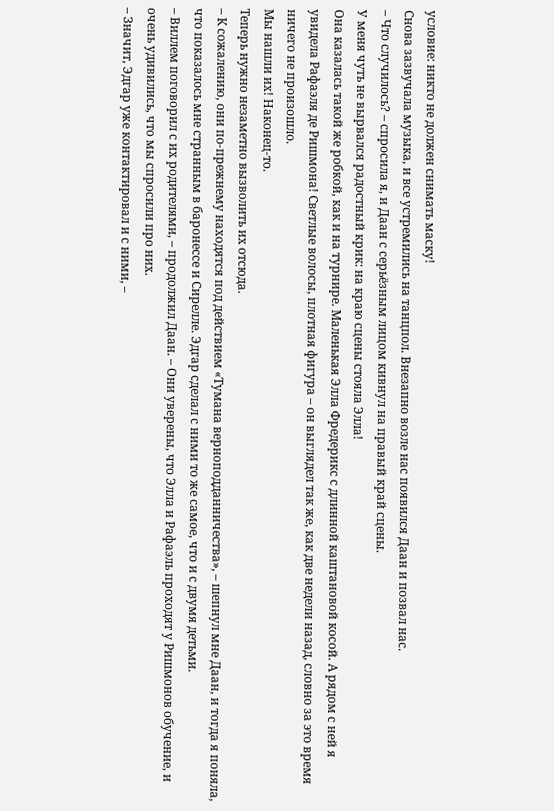условие: никто не должен снимать маску!
Снова зазвучала музыка, и все устремились на танцпол. Внезапно возле нас появился Даан и позвал нас.
– Что случилось? – спросила я, и Даан с серьёзным лицом кивнул на правый край сцены.
У меня чуть не вырвался радостный крик: на краю сцены стояла Элла!
Она казалась такой же робкой, как и на турнире. Маленькая Элла Фредерикс с длинной каштановой косой. А рядом с ней я увидела Рафаэля де Ришмона! Светлые волосы, плотная фигура – он выглядел так же, как две недели назад, словно за это время ничего не произошло.
Мы нашли их! Наконец-то.
Теперь нужно незаметно вызволить их отсюда.
– К сожалению, они по-прежнему находятся под действием «Тумана верноподданничества», – шепнул мне Даан, и тогда я поняла, что показалось мне странным в баронессе и Сирелле. Эдгар сделал с ними то же самое, что и с двумя детьми.
– Виллем поговорил с их родителями, – продолжил Даан. – Они уверены, что Элла и Рафаэль проходят у Ришмонов обучение, и очень удивились, что мы спросили про них.
– Значит, Эдгар уже контактировал и с ними, –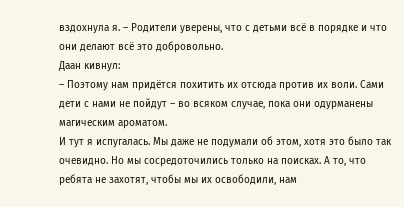вздохнула я. – Родители уверены, что с детьми всё в порядке и что они делают всё это добровольно.
Даан кивнул:
– Поэтому нам придётся похитить их отсюда против их воли. Сами дети с нами не пойдут – во всяком случае, пока они одурманены магическим ароматом.
И тут я испугалась. Мы даже не подумали об этом, хотя это было так очевидно. Но мы сосредоточились только на поисках. А то, что ребята не захотят, чтобы мы их освободили, нам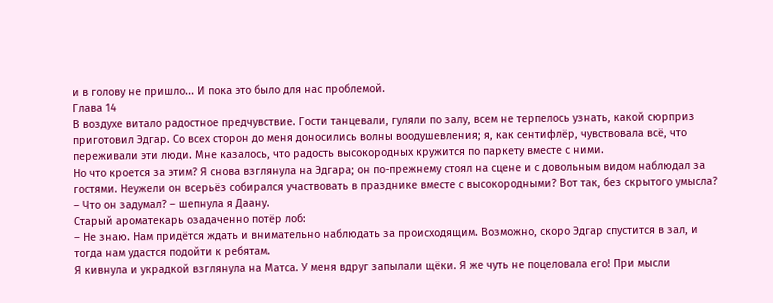и в голову не пришло... И пока это было для нас проблемой.
Глава 14
В воздухе витало радостное предчувствие. Гости танцевали, гуляли по залу, всем не терпелось узнать, какой сюрприз приготовил Эдгар. Со всех сторон до меня доносились волны воодушевления; я, как сентифлёр, чувствовала всё, что переживали эти люди. Мне казалось, что радость высокородных кружится по паркету вместе с ними.
Но что кроется за этим? Я снова взглянула на Эдгара; он по-прежнему стоял на сцене и с довольным видом наблюдал за гостями. Неужели он всерьёз собирался участвовать в празднике вместе с высокородными? Вот так, без скрытого умысла?
– Что он задумал? – шепнула я Даану.
Старый ароматекарь озадаченно потёр лоб:
– Не знаю. Нам придётся ждать и внимательно наблюдать за происходящим. Возможно, скоро Эдгар спустится в зал, и тогда нам удастся подойти к ребятам.
Я кивнула и украдкой взглянула на Матса. У меня вдруг запылали щёки. Я же чуть не поцеловала его! При мысли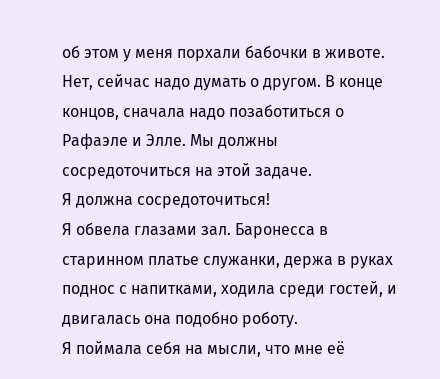об этом у меня порхали бабочки в животе. Нет, сейчас надо думать о другом. В конце концов, сначала надо позаботиться о Рафаэле и Элле. Мы должны сосредоточиться на этой задаче.
Я должна сосредоточиться!
Я обвела глазами зал. Баронесса в старинном платье служанки, держа в руках поднос с напитками, ходила среди гостей, и двигалась она подобно роботу.
Я поймала себя на мысли, что мне её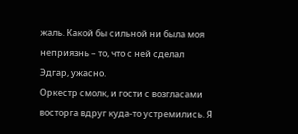жаль. Какой бы сильной ни была моя неприязнь – то, что с ней сделал Эдгар, ужасно.
Оркестр смолк, и гости с возгласами восторга вдруг куда-то устремились. Я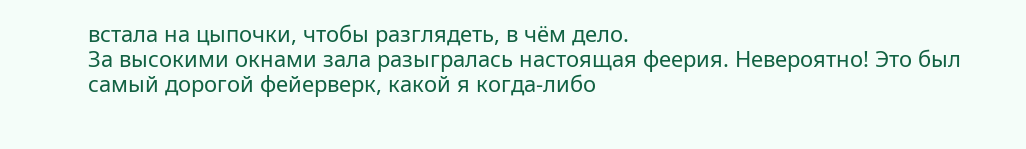встала на цыпочки, чтобы разглядеть, в чём дело.
За высокими окнами зала разыгралась настоящая феерия. Невероятно! Это был самый дорогой фейерверк, какой я когда-либо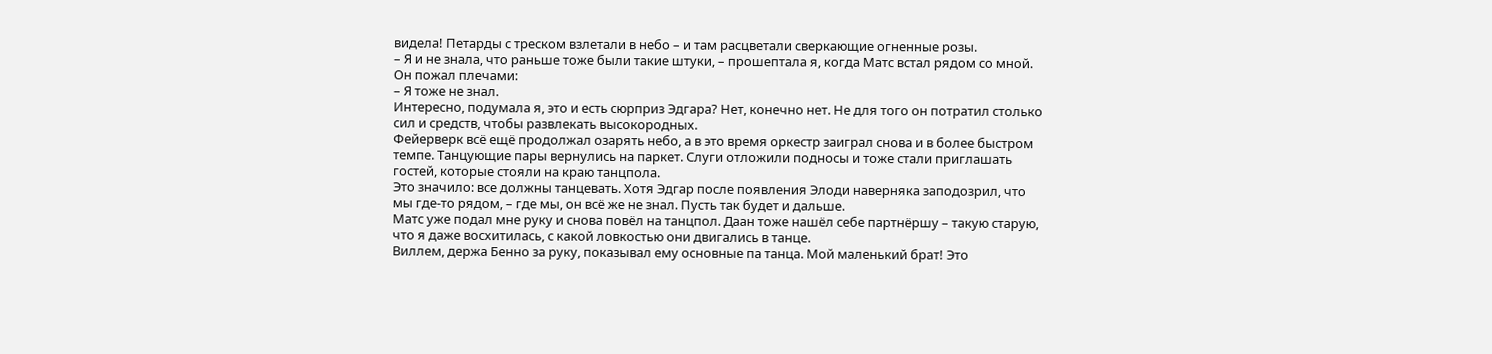видела! Петарды с треском взлетали в небо – и там расцветали сверкающие огненные розы.
– Я и не знала, что раньше тоже были такие штуки, – прошептала я, когда Матс встал рядом со мной.
Он пожал плечами:
– Я тоже не знал.
Интересно, подумала я, это и есть сюрприз Эдгара? Нет, конечно нет. Не для того он потратил столько сил и средств, чтобы развлекать высокородных.
Фейерверк всё ещё продолжал озарять небо, а в это время оркестр заиграл снова и в более быстром темпе. Танцующие пары вернулись на паркет. Слуги отложили подносы и тоже стали приглашать гостей, которые стояли на краю танцпола.
Это значило: все должны танцевать. Хотя Эдгар после появления Элоди наверняка заподозрил, что мы где-то рядом, – где мы, он всё же не знал. Пусть так будет и дальше.
Матс уже подал мне руку и снова повёл на танцпол. Даан тоже нашёл себе партнёршу – такую старую, что я даже восхитилась, с какой ловкостью они двигались в танце.
Виллем, держа Бенно за руку, показывал ему основные па танца. Мой маленький брат! Это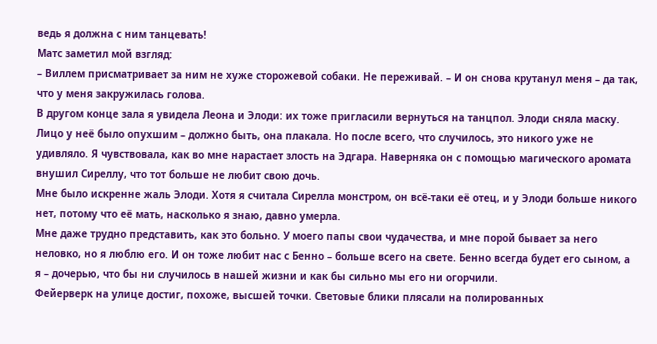ведь я должна с ним танцевать!
Матс заметил мой взгляд:
– Виллем присматривает за ним не хуже сторожевой собаки. Не переживай. – И он снова крутанул меня – да так, что у меня закружилась голова.
В другом конце зала я увидела Леона и Элоди: их тоже пригласили вернуться на танцпол. Элоди сняла маску. Лицо у неё было опухшим – должно быть, она плакала. Но после всего, что случилось, это никого уже не удивляло. Я чувствовала, как во мне нарастает злость на Эдгара. Наверняка он с помощью магического аромата внушил Сиреллу, что тот больше не любит свою дочь.
Мне было искренне жаль Элоди. Хотя я считала Сирелла монстром, он всё-таки её отец, и у Элоди больше никого нет, потому что её мать, насколько я знаю, давно умерла.
Мне даже трудно представить, как это больно. У моего папы свои чудачества, и мне порой бывает за него неловко, но я люблю его. И он тоже любит нас с Бенно – больше всего на свете. Бенно всегда будет его сыном, а я – дочерью, что бы ни случилось в нашей жизни и как бы сильно мы его ни огорчили.
Фейерверк на улице достиг, похоже, высшей точки. Световые блики плясали на полированных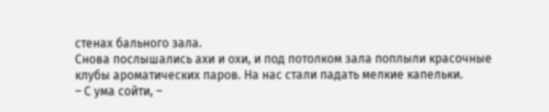стенах бального зала.
Снова послышались ахи и охи, и под потолком зала поплыли красочные клубы ароматических паров. На нас стали падать мелкие капельки.
– С ума сойти, –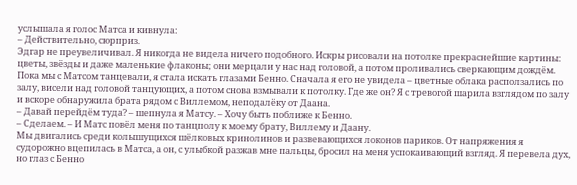услышала я голос Матса и кивнула:
– Действительно, сюрприз.
Эдгар не преувеличивал. Я никогда не видела ничего подобного. Искры рисовали на потолке прекраснейшие картины: цветы, звёзды и даже маленькие флаконы; они мерцали у нас над головой, а потом проливались сверкающим дождём.
Пока мы с Матсом танцевали, я стала искать глазами Бенно. Сначала я его не увидела – цветные облака расползались по залу, висели над головой танцующих, а потом снова взмывали к потолку. Где же он? Я с тревогой шарила взглядом по залу и вскоре обнаружила брата рядом с Виллемом, неподалёку от Даана.
– Давай перейдём туда? – шепнула я Матсу. – Хочу быть поближе к Бенно.
– Сделаем. – И Матс повёл меня по танцполу к моему брату, Виллему и Даану.
Мы двигались среди колышущихся шёлковых кринолинов и развевающихся локонов париков. От напряжения я судорожно вцепилась в Матса, а он, с улыбкой разжав мне пальцы, бросил на меня успокаивающий взгляд. Я перевела дух, но глаз с Бенно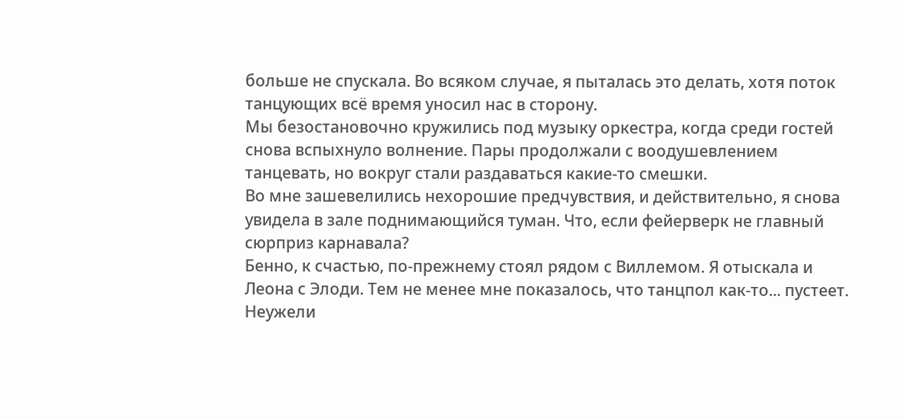больше не спускала. Во всяком случае, я пыталась это делать, хотя поток танцующих всё время уносил нас в сторону.
Мы безостановочно кружились под музыку оркестра, когда среди гостей снова вспыхнуло волнение. Пары продолжали с воодушевлением танцевать, но вокруг стали раздаваться какие-то смешки.
Во мне зашевелились нехорошие предчувствия, и действительно, я снова увидела в зале поднимающийся туман. Что, если фейерверк не главный сюрприз карнавала?
Бенно, к счастью, по-прежнему стоял рядом с Виллемом. Я отыскала и Леона с Элоди. Тем не менее мне показалось, что танцпол как-то... пустеет. Неужели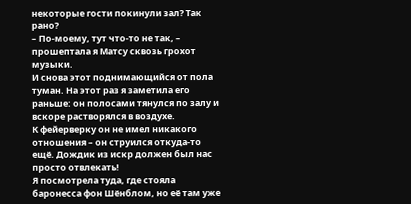некоторые гости покинули зал? Так рано?
– По-моему, тут что-то не так, – прошептала я Матсу сквозь грохот музыки.
И снова этот поднимающийся от пола туман. На этот раз я заметила его раньше: он полосами тянулся по залу и вскоре растворялся в воздухе.
К фейерверку он не имел никакого отношения – он струился откуда-то ещё. Дождик из искр должен был нас просто отвлекать!
Я посмотрела туда, где стояла баронесса фон Шёнблом, но её там уже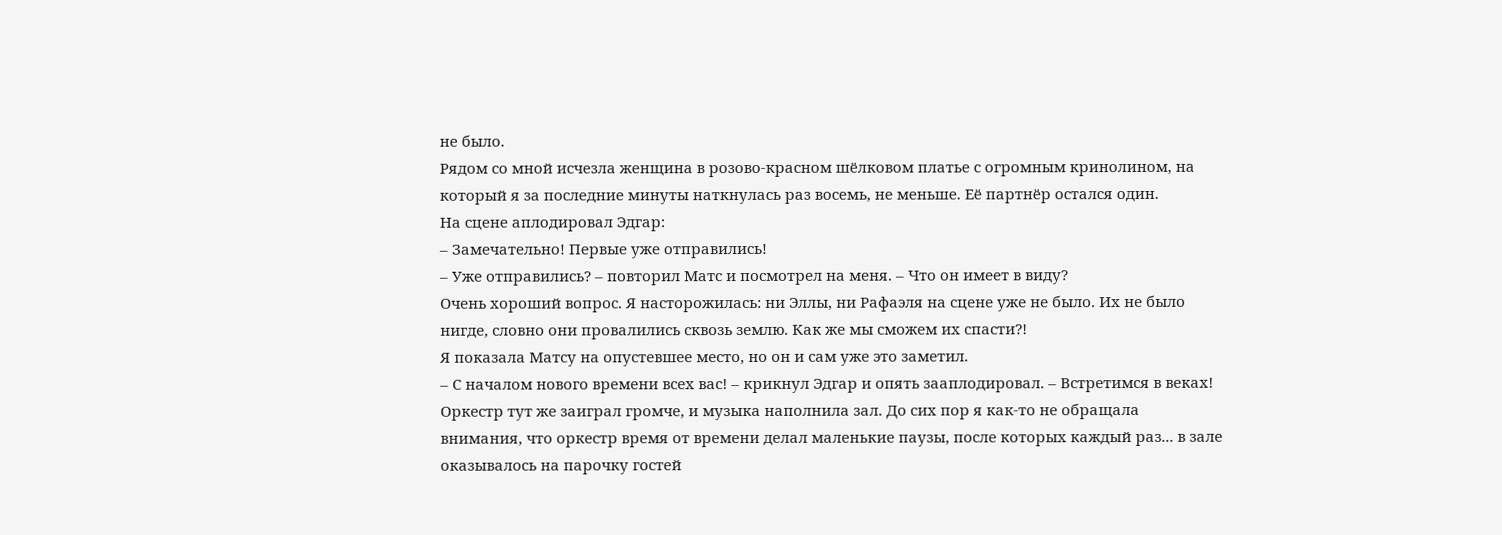не было.
Рядом со мной исчезла женщина в розово-красном шёлковом платье с огромным кринолином, на который я за последние минуты наткнулась раз восемь, не меньше. Её партнёр остался один.
На сцене аплодировал Эдгар:
– Замечательно! Первые уже отправились!
– Уже отправились? – повторил Матс и посмотрел на меня. – Что он имеет в виду?
Очень хороший вопрос. Я насторожилась: ни Эллы, ни Рафаэля на сцене уже не было. Их не было нигде, словно они провалились сквозь землю. Как же мы сможем их спасти?!
Я показала Матсу на опустевшее место, но он и сам уже это заметил.
– С началом нового времени всех вас! – крикнул Эдгар и опять зааплодировал. – Встретимся в веках!
Оркестр тут же заиграл громче, и музыка наполнила зал. До сих пор я как-то не обращала внимания, что оркестр время от времени делал маленькие паузы, после которых каждый раз... в зале оказывалось на парочку гостей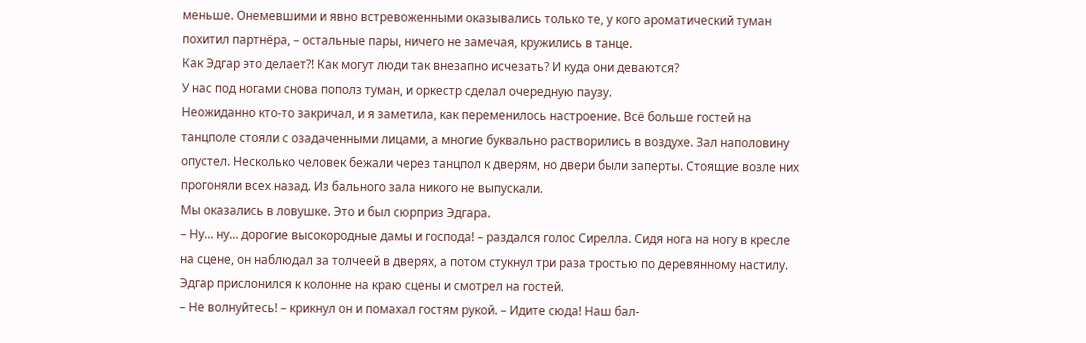меньше. Онемевшими и явно встревоженными оказывались только те, у кого ароматический туман похитил партнёра, – остальные пары, ничего не замечая, кружились в танце.
Как Эдгар это делает?! Как могут люди так внезапно исчезать? И куда они деваются?
У нас под ногами снова пополз туман, и оркестр сделал очередную паузу.
Неожиданно кто-то закричал, и я заметила, как переменилось настроение. Всё больше гостей на танцполе стояли с озадаченными лицами, а многие буквально растворились в воздухе. Зал наполовину опустел. Несколько человек бежали через танцпол к дверям, но двери были заперты. Стоящие возле них прогоняли всех назад. Из бального зала никого не выпускали.
Мы оказались в ловушке. Это и был сюрприз Эдгара.
– Ну... ну... дорогие высокородные дамы и господа! – раздался голос Сирелла. Сидя нога на ногу в кресле на сцене, он наблюдал за толчеей в дверях, а потом стукнул три раза тростью по деревянному настилу.
Эдгар прислонился к колонне на краю сцены и смотрел на гостей.
– Не волнуйтесь! – крикнул он и помахал гостям рукой. – Идите сюда! Наш бал-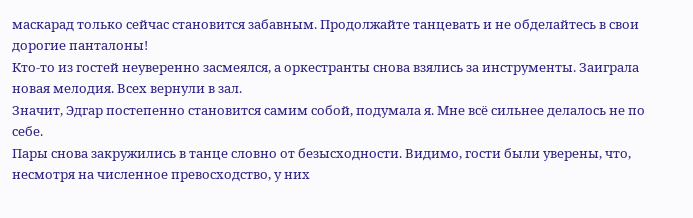маскарад только сейчас становится забавным. Продолжайте танцевать и не обделайтесь в свои дорогие панталоны!
Кто-то из гостей неуверенно засмеялся, а оркестранты снова взялись за инструменты. Заиграла новая мелодия. Всех вернули в зал.
Значит, Эдгар постепенно становится самим собой, подумала я. Мне всё сильнее делалось не по себе.
Пары снова закружились в танце словно от безысходности. Видимо, гости были уверены, что, несмотря на численное превосходство, у них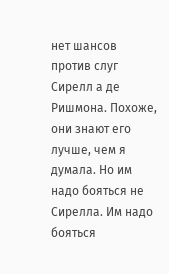нет шансов против слуг Сирелл а де Ришмона. Похоже, они знают его лучше, чем я думала. Но им надо бояться не Сирелла. Им надо бояться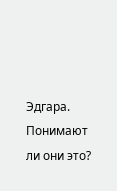Эдгара. Понимают ли они это?